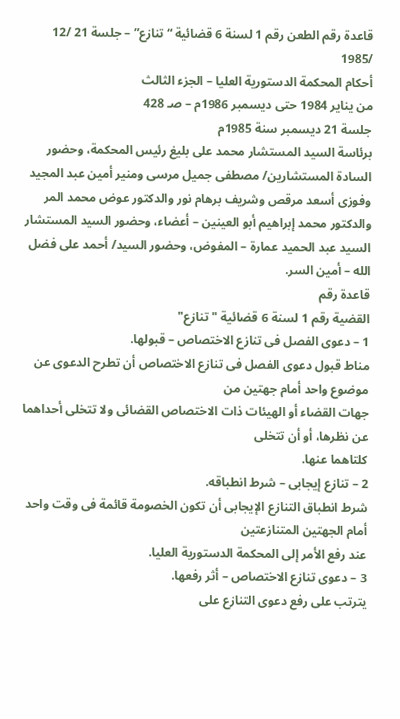قاعدة رقم الطعن رقم 1 لسنة 6 قضائية “تنازع” – جلسة 21 /12 /1985
أحكام المحكمة الدستورية العليا – الجزء الثالث
من يناير 1984 حتى ديسمبر 1986م – صـ 428
جلسة 21 ديسمبر سنة 1985م
برئاسة السيد المستشار محمد على بليغ رئيس المحكمة، وحضور السادة المستشارين/ مصطفى جميل مرسى ومنير أمين عبد المجيد وفوزى أسعد مرقص وشريف برهام نور والدكتور عوض محمد المر والدكتور محمد إبراهيم أبو العينين – أعضاء، وحضور السيد المستشار السيد عبد الحميد عمارة – المفوض، وحضور السيد/ أحمد على فضل الله – أمين السر.
قاعدة رقم
القضية رقم 1 لسنة 6 قضائية "تنازع"
1 – دعوى الفصل فى تنازع الاختصاص – قبولها.
مناط قبول دعوى الفصل فى تنازع الاختصاص أن تطرح الدعوى عن موضوع واحد أمام جهتين من
جهات القضاء أو الهيئات ذات الاختصاص القضائى ولا تتخلى أحداهما عن نظرها، أو أن تتخلى
كلتاهما عنها.
2 – تنازع إيجابى – شرط انطباقه.
شرط انطباق التنازع الإيجابى أن تكون الخصومة قائمة فى وقت واحد أمام الجهتين المتنازعتين
عند رفع الأمر إلى المحكمة الدستورية العليا.
3 – دعوى تنازع الاختصاص – أثر رفعها.
يترتب على رفع دعوى التنازع على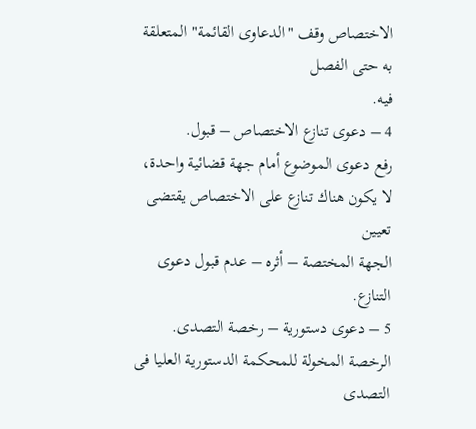الاختصاص وقف "الدعاوى القائمة" المتعلقة به حتى الفصل
فيه.
4 – دعوى تنازع الاختصاص – قبول.
رفع دعوى الموضوع أمام جهة قضائية واحدة، لا يكون هناك تنازع على الاختصاص يقتضى تعيين
الجهة المختصة – أثره – عدم قبول دعوى التنازع.
5 – دعوى دستورية – رخصة التصدى.
الرخصة المخولة للمحكمة الدستورية العليا فى التصدى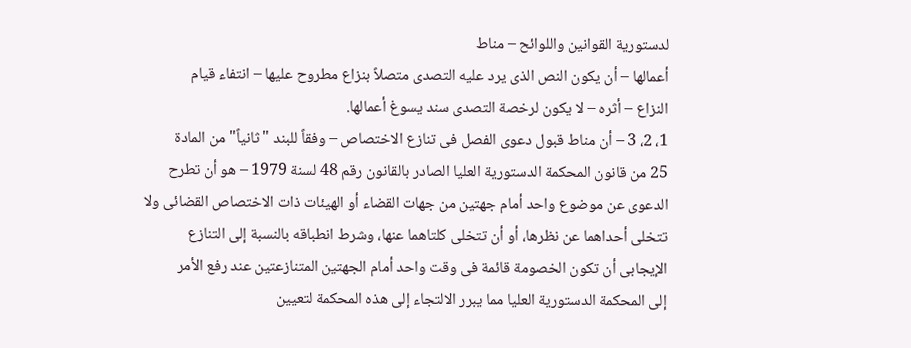لدستورية القوانين واللوائح – مناط
أعمالها – أن يكون النص الذى يرد عليه التصدى متصلاً بنزاع مطروح عليها – انتفاء قيام
النزاع – أثره – لا يكون لرخصة التصدى سند يسوغ أعمالها.
1، 2، 3 – أن مناط قبول دعوى الفصل فى تنازع الاختصاص – وفقاً للبند "ثانياً" من المادة
25 من قانون المحكمة الدستورية العليا الصادر بالقانون رقم 48 لسنة 1979 – هو أن تطرح
الدعوى عن موضوع واحد أمام جهتين من جهات القضاء أو الهيئات ذات الاختصاص القضائى ولا
تتخلى أحداهما عن نظرها، أو أن تتخلى كلتاهما عنها، وشرط انطباقه بالنسبة إلى التنازع
الإيجابى أن تكون الخصومة قائمة فى وقت واحد أمام الجهتين المتنازعتين عند رفع الأمر
إلى المحكمة الدستورية العليا مما يبرر الالتجاء إلى هذه المحكمة لتعيين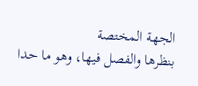الجهة المختصة
بنظرها والفصل فيها، وهو ما حدا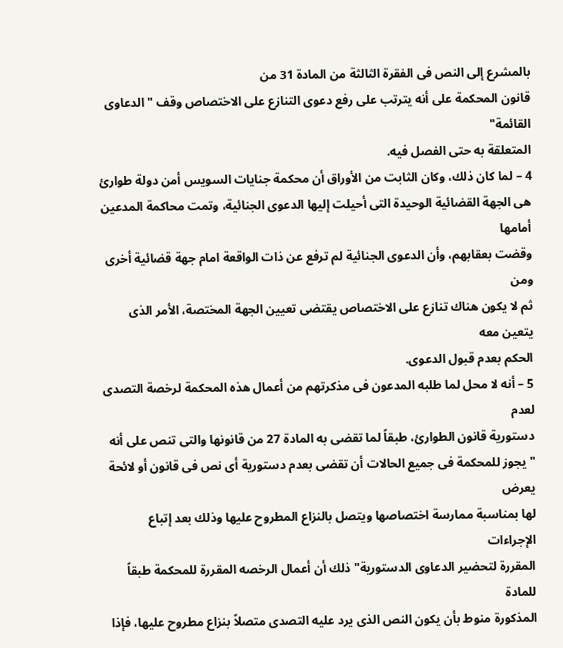بالمشرع إلى النص فى الفقرة الثالثة من المادة 31 من
قانون المحكمة على أنه يترتب على رفع دعوى التنازع على الاختصاص وقف "الدعاوى القائمة"
المتعلقة به حتى الفصل فيه.
4 – لما كان ذلك، وكان الثابت من الأوراق أن محكمة جنايات السويس أمن دولة طوارئ هى الجهة القضائية الوحيدة التى أحيلت إليها الدعوى الجنائية، وتمت محاكمة المدعين أمامها
وقضت بعقابهم، وأن الدعوى الجنائية لم ترفع عن ذات الواقعة امام جهة قضائية أخرى ومن
ثم لا يكون هناك تنازع على الاختصاص يقتضى تعيين الجهة المختصة، الأمر الذى يتعين معه
الحكم بعدم قبول الدعوى.
5 – أنه لا محل لما طلبه المدعون فى مذكرتهم من أعمال هذه المحكمة لرخصة التصدى لعدم
دستورية قانون الطوارئ، طبقاً لما تقضى به المادة 27 من قانونها والتى تنص على أنه
"يجوز للمحكمة فى جميع الحالات أن تقضى بعدم دستورية أى نص فى قانون أو لائحة يعرض
لها بمناسبة ممارسة اختصاصها ويتصل بالنزاع المطروح عليها وذلك بعد إتباع الإجراءات
المقررة لتحضير الدعاوى الدستورية" ذلك أن أعمال الرخصه المقررة للمحكمة طبقاً للمادة
المذكورة منوط بأن يكون النص الذى يرد عليه التصدى متصلاً بنزاع مطروح عليها، فإذا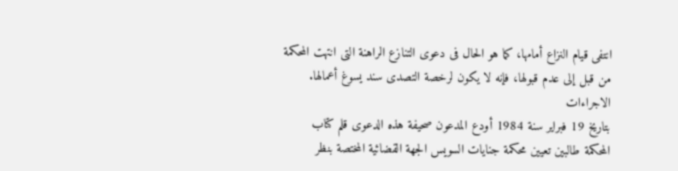انتفى قيام النزاع أمامها، كما هو الحال فى دعوى التنازع الراهنة التى انتهت المحكمة
من قبل إلى عدم قبولها، فإنه لا يكون لرخصة التصدى سند يسوغ أعمالها.
الاجراءات
بتاريخ 19 فبراير سنة 1984 أودع المدعون صحيفة هذه الدعوى قلم كتاب
المحكمة طالبين تعيين محكمة جنايات السويس الجهة القضائية المختصة بنظر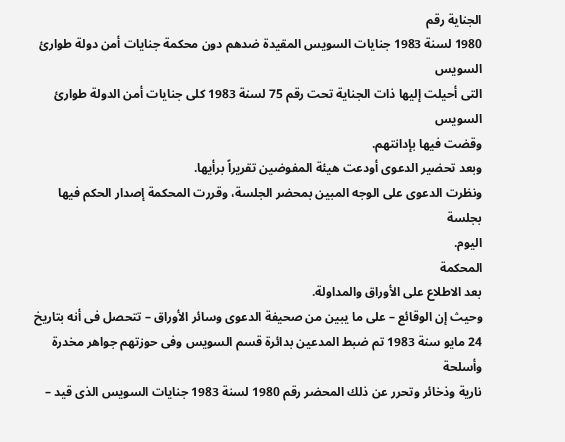الجناية رقم
1980 لسنة 1983 جنايات السويس المقيدة ضدهم دون محكمة جنايات أمن دولة طوارئ السويس
التى أحيلت إليها ذات الجناية تحت رقم 75 لسنة 1983 كلى جنايات أمن الدولة طوارئ السويس
وقضت فيها بإدانتهم.
وبعد تحضير الدعوى أودعت هيئة المفوضين تقريراً برأيها.
ونظرت الدعوى على الوجه المبين بمحضر الجلسة، وقررت المحكمة إصدار الحكم فيها بجلسة
اليوم.
المحكمة
بعد الاطلاع على الأوراق والمداولة.
وحيث إن الوقائع – على ما يبين من صحيفة الدعوى وسائر الأوراق – تتحصل فى أنه بتاريخ
24 مايو سنة 1983 تم ضبط المدعين بدائرة قسم السويس وفى حوزتهم جواهر مخدرة وأسلحة
نارية وذخائر وتحرر عن ذلك المحضر رقم 1980 لسنة 1983 جنايات السويس الذى قيد –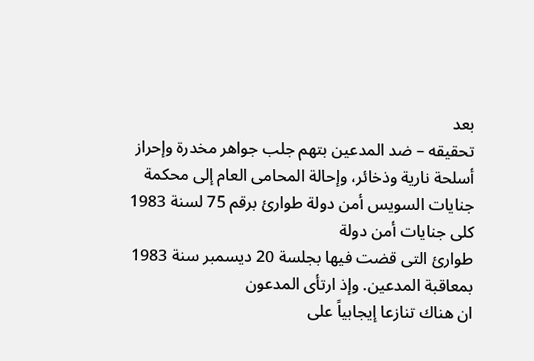بعد
تحقيقه – ضد المدعين بتهم جلب جواهر مخدرة وإحراز أسلحة نارية وذخائر، وإحالة المحامى العام إلى محكمة جنايات السويس أمن دولة طوارئ برقم 75 لسنة 1983 كلى جنايات أمن دولة
طوارئ التى قضت فيها بجلسة 20 ديسمبر سنة 1983 بمعاقبة المدعين. وإذ ارتأى المدعون
ان هناك تنازعا إيجابياً على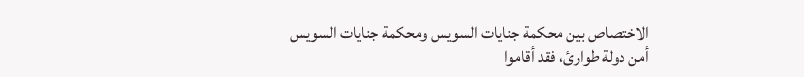الاختصاص بين محكمة جنايات السويس ومحكمة جنايات السويس
أمن دولة طوارئ، فقد أقاموا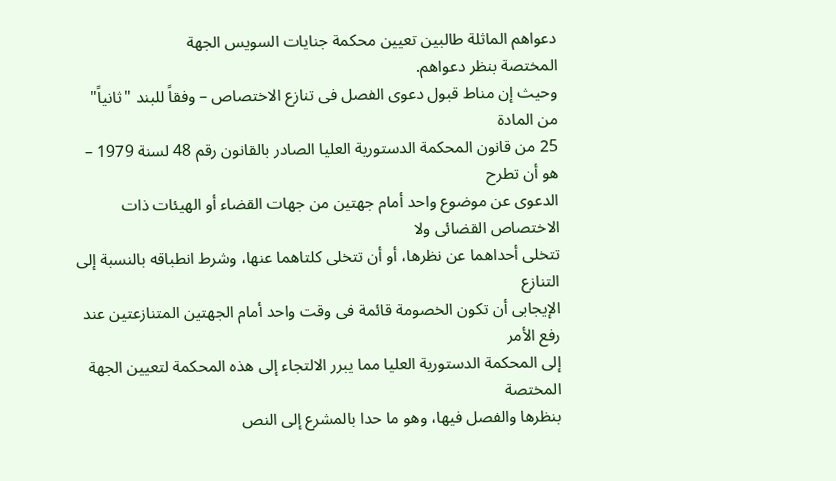دعواهم الماثلة طالبين تعيين محكمة جنايات السويس الجهة
المختصة بنظر دعواهم.
وحيث إن مناط قبول دعوى الفصل فى تنازع الاختصاص – وفقاً للبند "ثانياً" من المادة
25 من قانون المحكمة الدستورية العليا الصادر بالقانون رقم 48 لسنة 1979 – هو أن تطرح
الدعوى عن موضوع واحد أمام جهتين من جهات القضاء أو الهيئات ذات الاختصاص القضائى ولا
تتخلى أحداهما عن نظرها، أو أن تتخلى كلتاهما عنها، وشرط انطباقه بالنسبة إلى التنازع
الإيجابى أن تكون الخصومة قائمة فى وقت واحد أمام الجهتين المتنازعتين عند رفع الأمر
إلى المحكمة الدستورية العليا مما يبرر الالتجاء إلى هذه المحكمة لتعيين الجهة المختصة
بنظرها والفصل فيها، وهو ما حدا بالمشرع إلى النص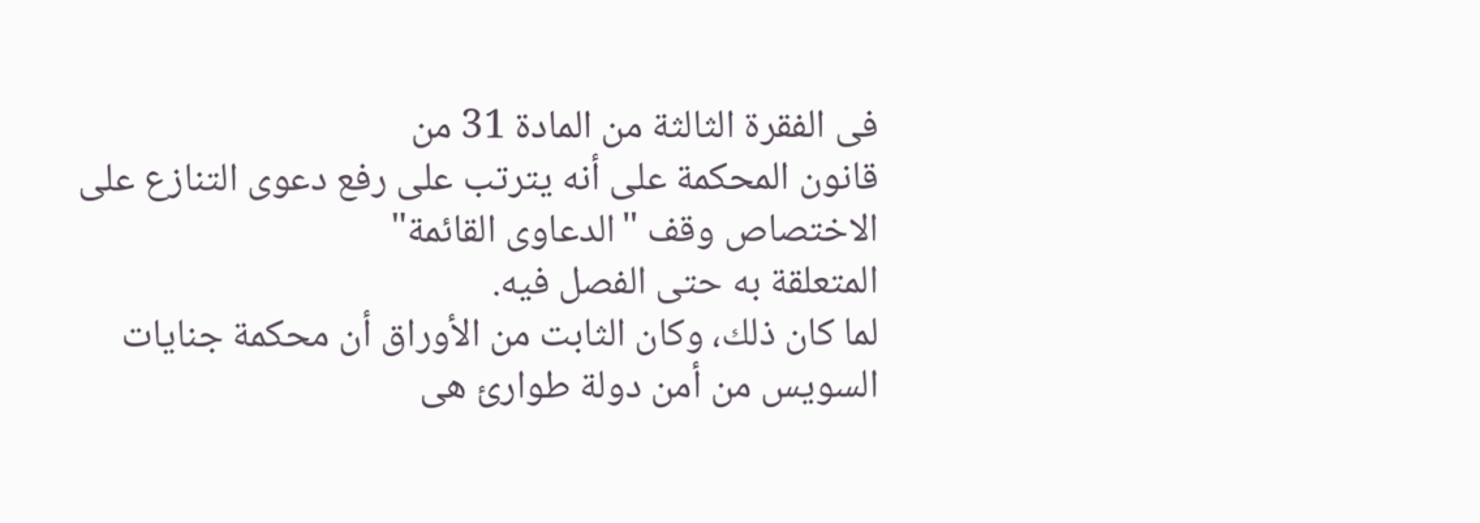فى الفقرة الثالثة من المادة 31 من
قانون المحكمة على أنه يترتب على رفع دعوى التنازع على الاختصاص وقف "الدعاوى القائمة"
المتعلقة به حتى الفصل فيه.
لما كان ذلك، وكان الثابت من الأوراق أن محكمة جنايات السويس من أمن دولة طوارئ هى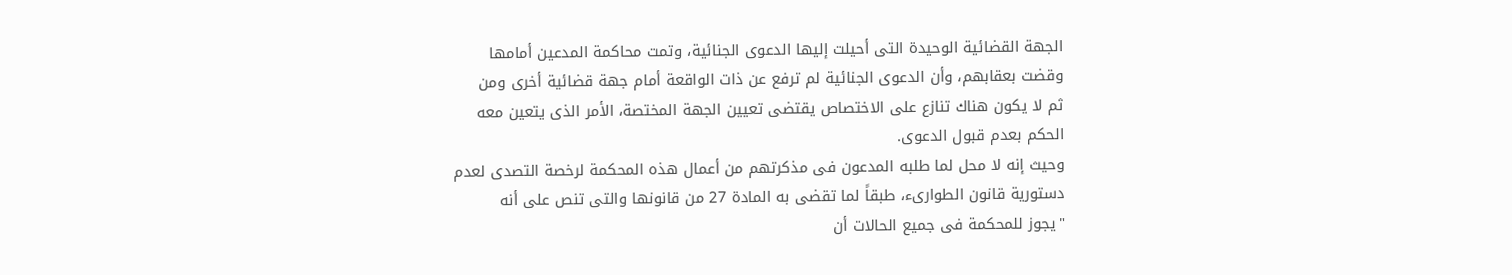الجهة القضائية الوحيدة التى أحيلت إليها الدعوى الجنائية، وتمت محاكمة المدعين أمامها
وقضت بعقابهم، وأن الدعوى الجنائية لم ترفع عن ذات الواقعة أمام جهة قضائية أخرى ومن
ثم لا يكون هناك تنازع على الاختصاص يقتضى تعيين الجهة المختصة، الأمر الذى يتعين معه
الحكم بعدم قبول الدعوى.
وحيث إنه لا محل لما طلبه المدعون فى مذكرتهم من أعمال هذه المحكمة لرخصة التصدى لعدم
دستورية قانون الطوارىء، طبقاً لما تقضى به المادة 27 من قانونها والتى تنص على أنه
"يجوز للمحكمة فى جميع الحالات أن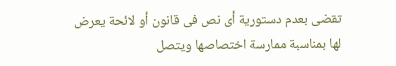تقضى بعدم دستورية أى نص فى قانون أو لائحة يعرض
لها بمناسبة ممارسة اختصاصها ويتصل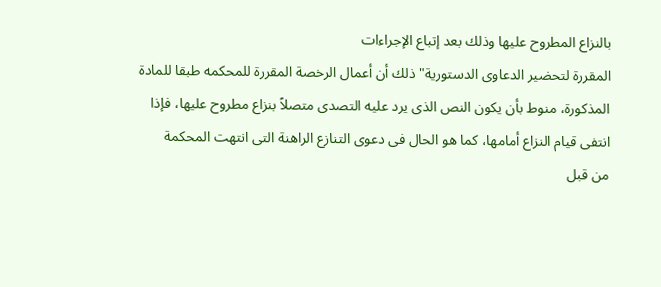بالنزاع المطروح عليها وذلك بعد إتباع الإجراءات
المقررة لتحضير الدعاوى الدستورية" ذلك أن أعمال الرخصة المقررة للمحكمه طبقا للمادة
المذكورة، منوط بأن يكون النص الذى يرد عليه التصدى متصلاً بنزاع مطروح عليها، فإذا
انتفى قيام النزاع أمامها، كما هو الحال فى دعوى التنازع الراهنة التى انتهت المحكمة
من قبل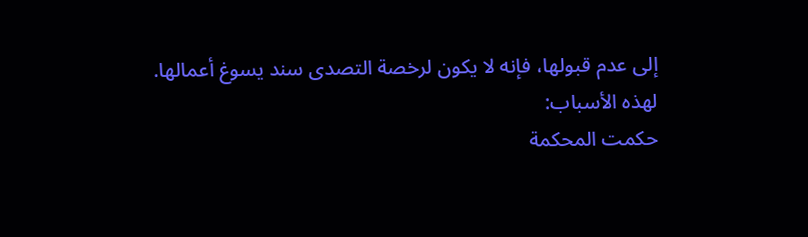إلى عدم قبولها، فإنه لا يكون لرخصة التصدى سند يسوغ أعمالها.
لهذه الأسباب:
حكمت المحكمة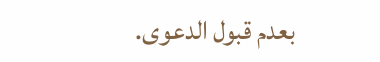بعدم قبول الدعوى.